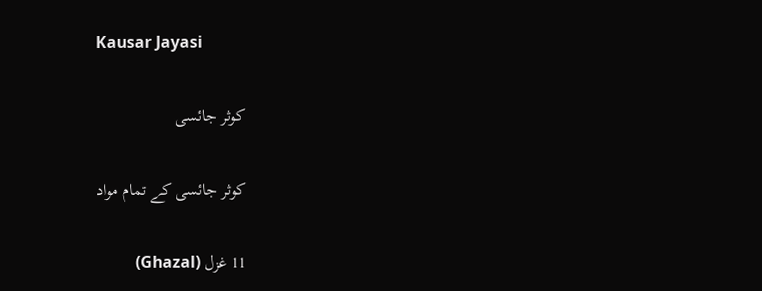Kausar Jayasi

کوثر جائسی

کوثر جائسی کے تمام مواد

11 غزل (Ghazal)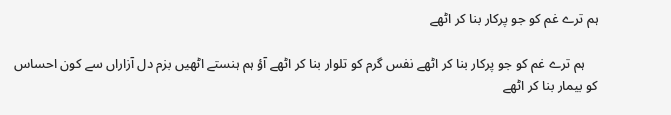ہم ترے غم کو جو پرکار بنا کر اٹھے

    ہم ترے غم کو جو پرکار بنا کر اٹھے نفس گرم کو تلوار بنا کر اٹھے آؤ ہم ہنستے اٹھیں بزم دل آزاراں سے کون احساس کو بیمار بنا کر اٹھے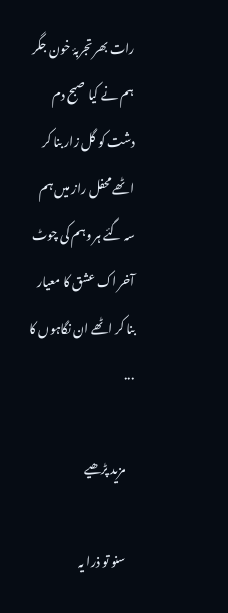رات بھر تجربۂ خون جگر ہم نے کیا صبح دم دشت کو گل زار بنا کر اٹھے محفل راز میں ہم سہ گئے ہر وہم کی چوٹ آخر اک عشق کا معیار بنا کر اٹھے ان نگاہوں کا ...

    مزید پڑھیے

    سنو تو ذرا یہ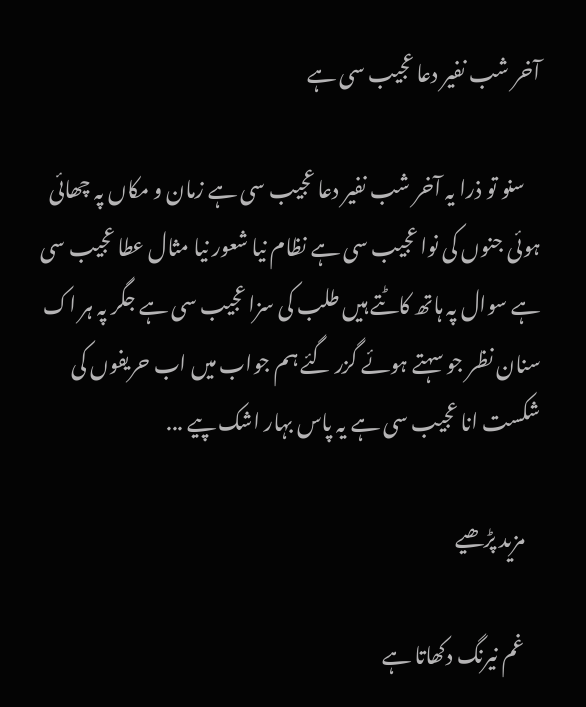آخر شب نفیر دعا عجیب سی ہے

    سنو تو ذرا یہ آخر شب نفیر دعا عجیب سی ہے زمان و مکاں پہ چھائی ہوئی جنوں کی نوا عجیب سی ہے نظام نیا شعور نیا مثال عطا عجیب سی ہے سوال پہ ہاتھ کاٹتے ہیں طلب کی سزا عجیب سی ہے جگر پہ ہر اک سنان نظر جو سہتے ہوئے گزر گئے ہم جواب میں اب حریفوں کی شکست انا عجیب سی ہے یہ پاس بہار اشک پیے ...

    مزید پڑھیے

    غم نیرنگ دکھاتا ہے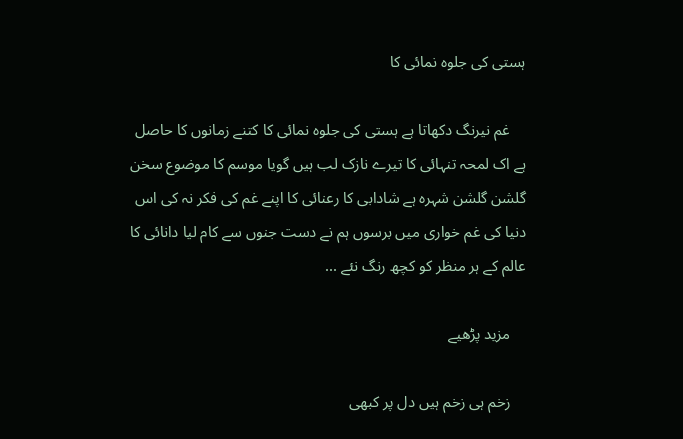ہستی کی جلوہ نمائی کا

    غم نیرنگ دکھاتا ہے ہستی کی جلوہ نمائی کا کتنے زمانوں کا حاصل ہے اک لمحہ تنہائی کا تیرے نازک لب ہیں گویا موسم کا موضوع سخن گلشن گلشن شہرہ ہے شادابی کا رعنائی کا اپنے غم کی فکر نہ کی اس دنیا کی غم خواری میں برسوں ہم نے دست جنوں سے کام لیا دانائی کا عالم کے ہر منظر کو کچھ رنگ نئے ...

    مزید پڑھیے

    زخم ہی زخم ہیں دل پر کبھی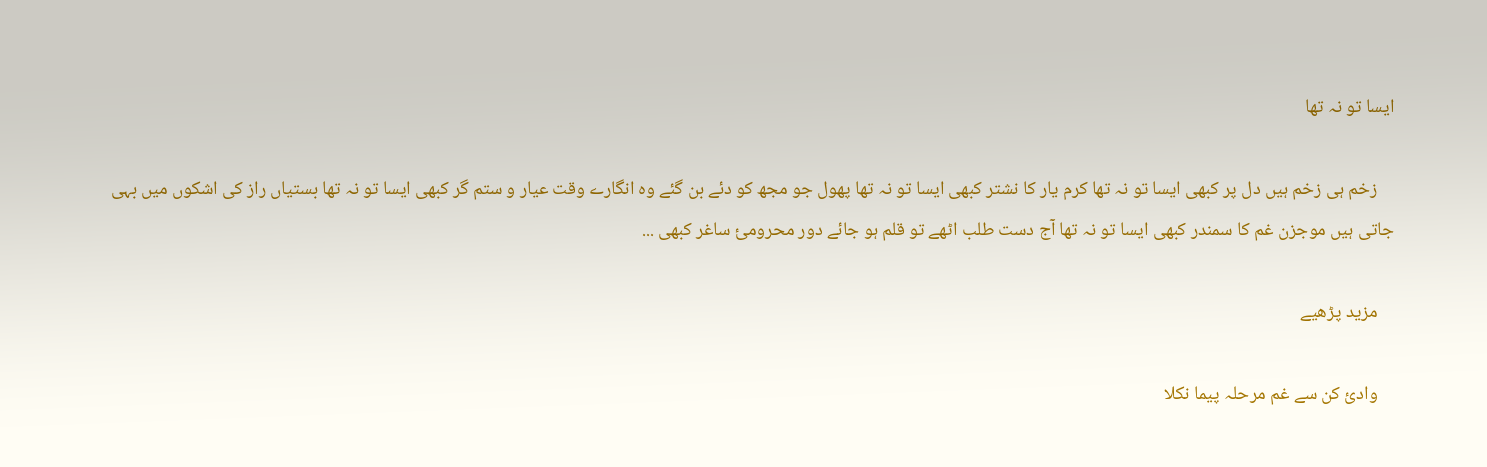ایسا تو نہ تھا

    زخم ہی زخم ہیں دل پر کبھی ایسا تو نہ تھا کرم یار کا نشتر کبھی ایسا تو نہ تھا پھول جو مجھ کو دئے بن گئے وہ انگارے وقت عیار و ستم گر کبھی ایسا تو نہ تھا بستیاں راز کی اشکوں میں بہی جاتی ہیں موجزن غم کا سمندر کبھی ایسا تو نہ تھا آج دست طلب اٹھے تو قلم ہو جائے دور محرومیٔ ساغر کبھی ...

    مزید پڑھیے

    وادیٔ کن سے غم مرحلہ پیما نکلا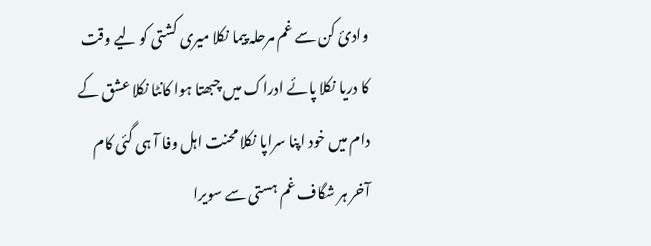وادیٔ کن سے غم مرحلہ پیما نکلا میری کشتی کو لیے وقت کا دریا نکلا پائے ادراک میں چبھتا ہوا کانٹا نکلا عشق کے دام میں خود اپنا سراپا نکلا محنت اہل وفا آ ہی گئی کام آخر ہر شگاف غم ہستی سے سویرا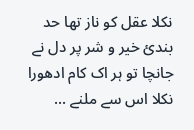نکلا عقل کو ناز تھا حد بندیٔ خیر و شر پر دل نے جانچا تو ہر اک کام ادھورا نکلا اس سے ملنے ...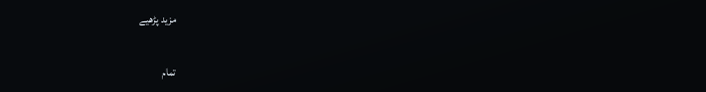مزید پڑھیے

تمام